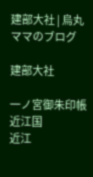建部大社 | 烏丸ママのブログ

建部大社

一ノ宮御朱印帳 近江国
近江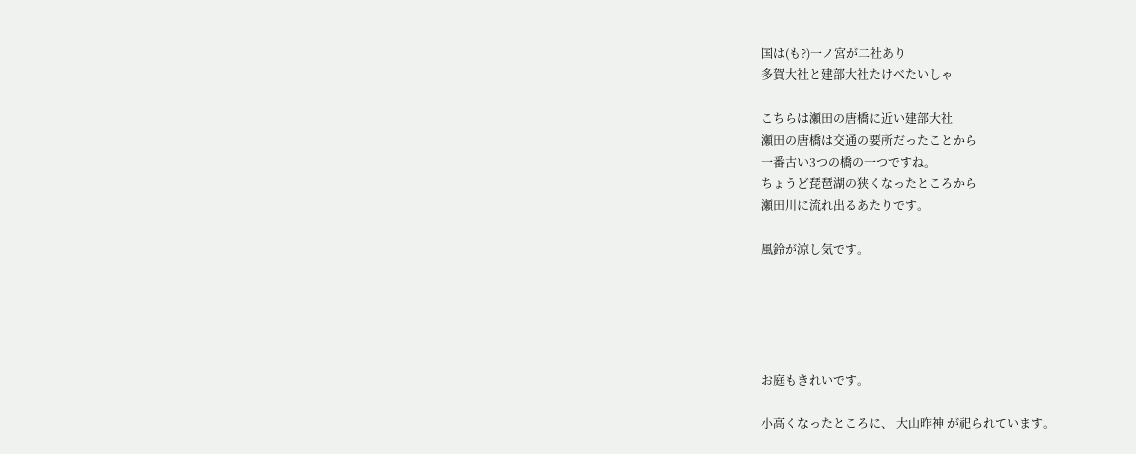国は(も?)一ノ宮が二社あり
多賀大社と建部大社たけべたいしゃ

こちらは瀬田の唐橋に近い建部大社
瀬田の唐橋は交通の要所だったことから
一番古い3つの橋の一つですね。
ちょうど琵琶湖の狭くなったところから
瀬田川に流れ出るあたりです。

風鈴が涼し気です。





お庭もきれいです。

小高くなったところに、 大山昨神 が祀られています。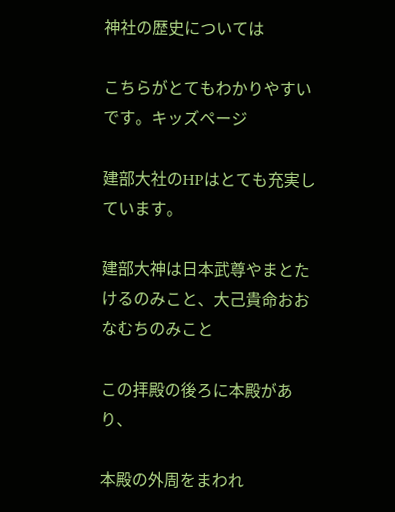神社の歴史については

こちらがとてもわかりやすいです。キッズページ

建部大社のHPはとても充実しています。

建部大神は日本武尊やまとたけるのみこと、大己貴命おおなむちのみこと

この拝殿の後ろに本殿があり、

本殿の外周をまわれ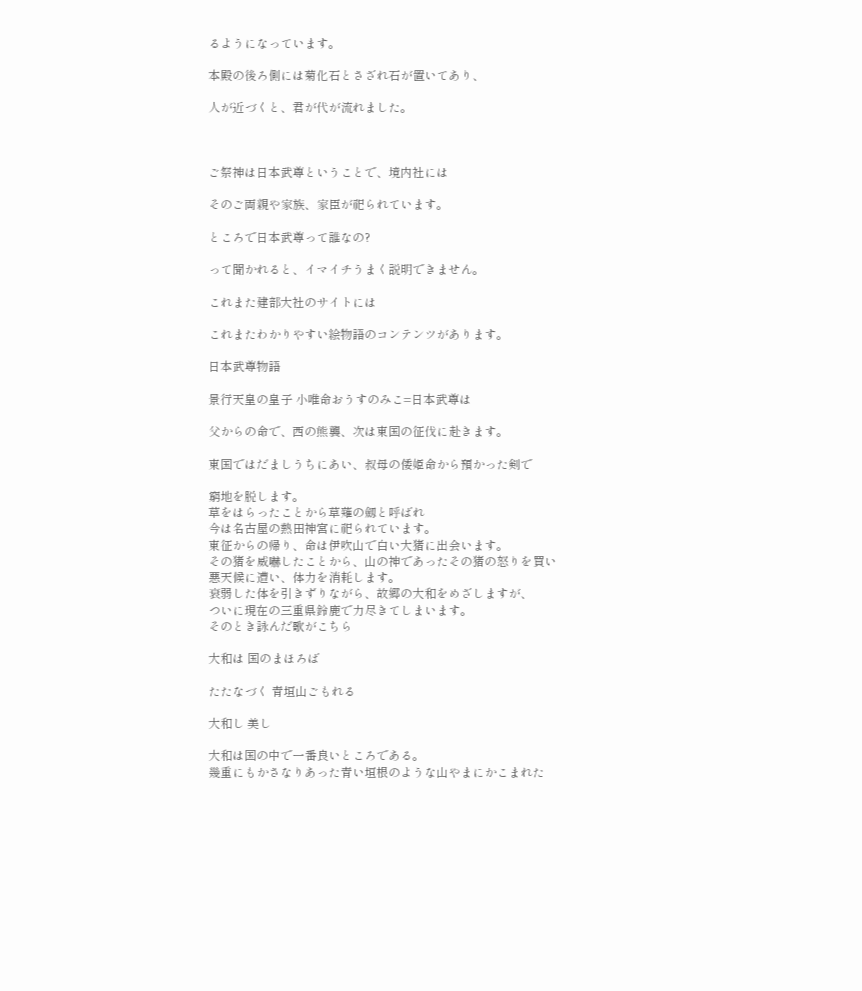るようになっています。

本殿の後ろ側には菊化石とさざれ石が置いてあり、

人が近づくと、君が代が流れました。



ご祭神は日本武尊ということで、境内社には

そのご両親や家族、家臣が祀られています。

ところで日本武尊って誰なの?

って聞かれると、イマイチうまく説明できません。

これまた建部大社のサイトには

これまたわかりやすい絵物語のコンテンツがあります。

日本武尊物語

景行天皇の皇子 小唯命おうすのみこ=日本武尊は

父からの命で、西の熊襲、次は東国の征伐に赴きます。

東国ではだましうちにあい、叔母の倭姫命から預かった剣で

窮地を脱します。
草をはらったことから草薙の劔と呼ばれ
今は名古屋の熱田神宮に祀られています。
東征からの帰り、命は伊吹山で白い大猪に出会います。
その猪を威嚇したことから、山の神であったその猪の怒りを買い
悪天候に遭い、体力を消耗します。
衰弱した体を引きずりながら、故郷の大和をめざしますが、
ついに現在の三重県鈴鹿で力尽きてしまいます。
そのとき詠んだ歌がこちら

大和は 国のまほろば

たたなづく 青垣山ごもれる

大和し 美し

大和は国の中で一番良いところである。
幾重にもかさなりあった青い垣根のような山やまにかこまれた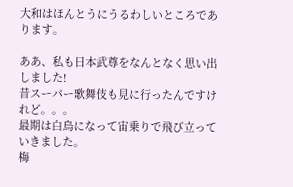大和はほんとうにうるわしいところであります。

ああ、私も日本武尊をなんとなく思い出しました!
昔スーパー歌舞伎も見に行ったんですけれど。。。
最期は白鳥になって宙乗りで飛び立っていきました。
梅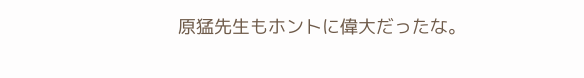原猛先生もホントに偉大だったな。